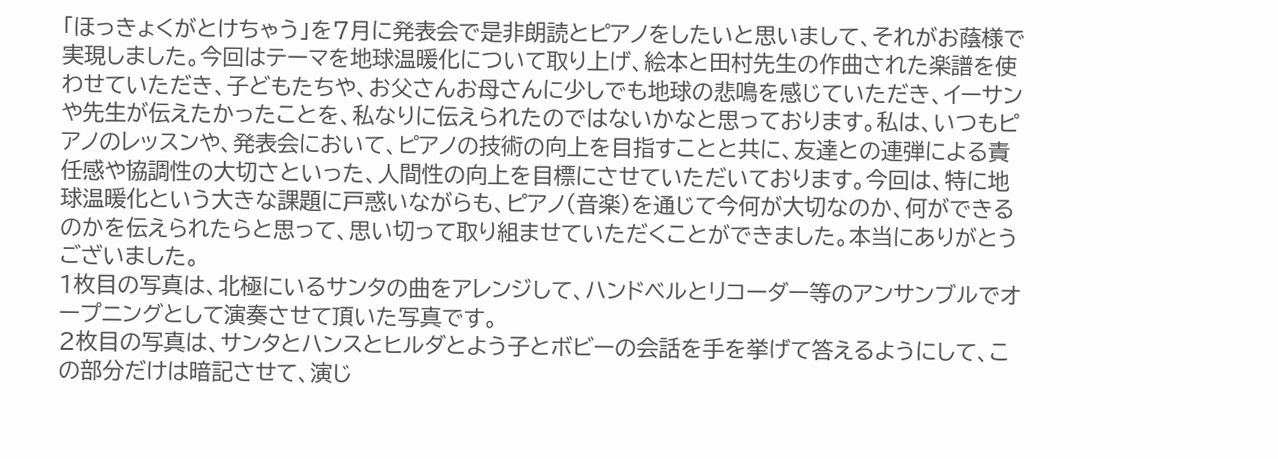「ほっきょくがとけちゃう」を7月に発表会で是非朗読とピアノをしたいと思いまして、それがお蔭様で実現しました。今回はテーマを地球温暖化について取り上げ、絵本と田村先生の作曲された楽譜を使わせていただき、子どもたちや、お父さんお母さんに少しでも地球の悲鳴を感じていただき、イーサンや先生が伝えたかったことを、私なりに伝えられたのではないかなと思っております。私は、いつもピアノのレッスンや、発表会において、ピアノの技術の向上を目指すことと共に、友達との連弾による責任感や協調性の大切さといった、人間性の向上を目標にさせていただいております。今回は、特に地球温暖化という大きな課題に戸惑いながらも、ピアノ(音楽)を通じて今何が大切なのか、何ができるのかを伝えられたらと思って、思い切って取り組ませていただくことができました。本当にありがとうございました。
1枚目の写真は、北極にいるサンタの曲をアレンジして、ハンドベルとリコーダー等のアンサンブルでオープニングとして演奏させて頂いた写真です。
2枚目の写真は、サンタとハンスとヒルダとよう子とボビーの会話を手を挙げて答えるようにして、この部分だけは暗記させて、演じ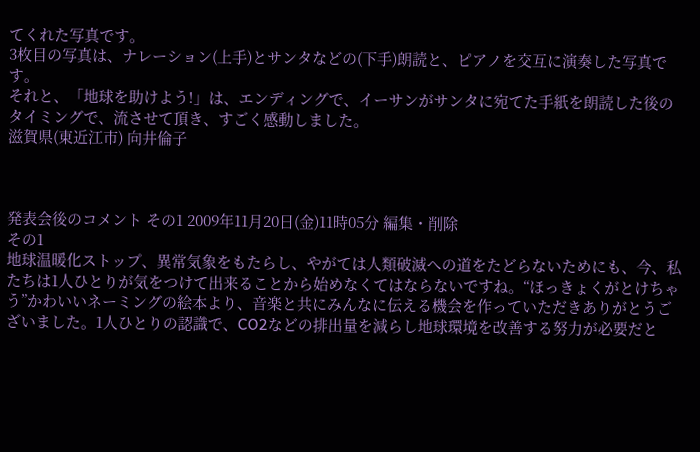てくれた写真です。
3枚目の写真は、ナレーション(上手)とサンタなどの(下手)朗読と、ピアノを交互に演奏した写真です。
それと、「地球を助けよう!」は、エンディングで、イーサンがサンタに宛てた手紙を朗読した後のタイミングで、流させて頂き、すごく感動しました。
滋賀県(東近江市) 向井倫子



発表会後のコメント その1 2009年11月20日(金)11時05分 編集・削除
その1
地球温暖化ストップ、異常気象をもたらし、やがては人類破滅への道をたどらないためにも、今、私たちは1人ひとりが気をつけて出来ることから始めなくてはならないですね。“ほっきょくがとけちゃう”かわいいネーミングの絵本より、音楽と共にみんなに伝える機会を作っていただきありがとうございました。1人ひとりの認識で、CO2などの排出量を減らし地球環境を改善する努力が必要だと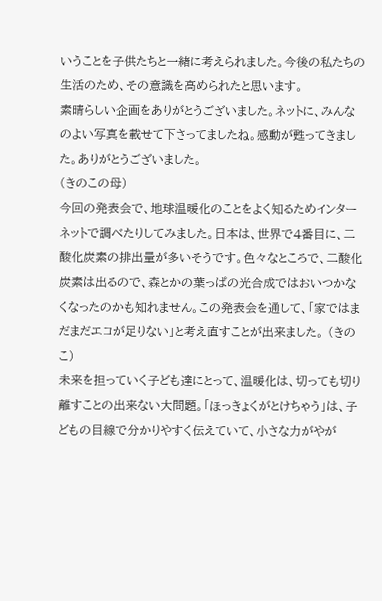いうことを子供たちと一緒に考えられました。今後の私たちの生活のため、その意識を高められたと思います。
素晴らしい企画をありがとうございました。ネットに、みんなのよい写真を載せて下さってましたね。感動が甦ってきました。ありがとうございました。
(きのこの母)
今回の発表会で、地球温暖化のことをよく知るためインターネットで調べたりしてみました。日本は、世界で4番目に、二酸化炭素の排出量が多いそうです。色々なところで、二酸化炭素は出るので、森とかの葉っぱの光合成ではおいつかなくなったのかも知れません。この発表会を通して、「家ではまだまだエコが足りない」と考え直すことが出来ました。 (きのこ)
未来を担っていく子ども達にとって、温暖化は、切っても切り離すことの出来ない大問題。「ほっきょくがとけちゃう」は、子どもの目線で分かりやすく伝えていて、小さな力がやが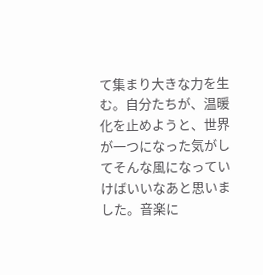て集まり大きな力を生む。自分たちが、温暖化を止めようと、世界が一つになった気がしてそんな風になっていけばいいなあと思いました。音楽に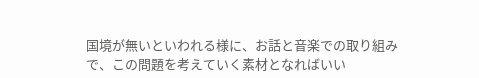国境が無いといわれる様に、お話と音楽での取り組みで、この問題を考えていく素材となればいい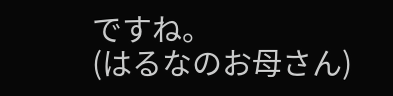ですね。
(はるなのお母さん)